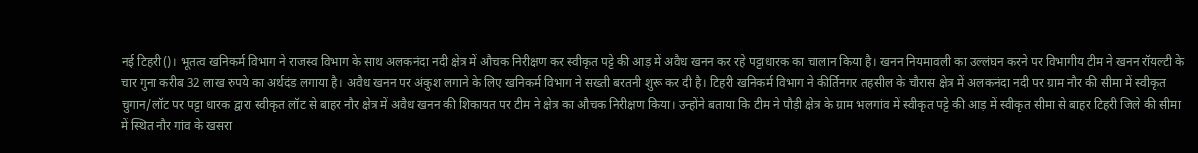नई टिहरी()। भूतत्व खनिकर्म विभाग ने राजस्व विभाग के साथ अलकनंदा नदी क्षेत्र में औचक निरीक्षण कर स्वीकृत पट्टे की आड़ में अवैध खनन कर रहे पट्टाधारक का चालान किया है। खनन नियमावली का उल्लंघन करने पर विभागीय टीम ने खनन रॉयल्टी के चार गुना करीब 32 लाख रुपये का अर्थदंड लगाया है। अवैध खनन पर अंकुश लगाने के लिए खनिकर्म विभाग ने सख्ती बरतनी शुरू कर दी है। टिहरी खनिकर्म विभाग ने कीर्तिनगर तहसील के चौरास क्षेत्र में अलकनंदा नदी पर ग्राम नौर की सीमा में स्वीकृत चुगान/लॉट पर पट्टा धारक द्वारा स्वीकृत लॉट से बाहर नौर क्षेत्र में अवैध खनन की शिकायत पर टीम ने क्षेत्र का औचक निरीक्षण किया। उन्होंने बताया कि टीम ने पौड़ी क्षेत्र के ग्राम भलगांव में स्वीकृत पट्टे की आड़ में स्वीकृत सीमा से बाहर टिहरी जिले की सीमा में स्थित नौर गांव के खसरा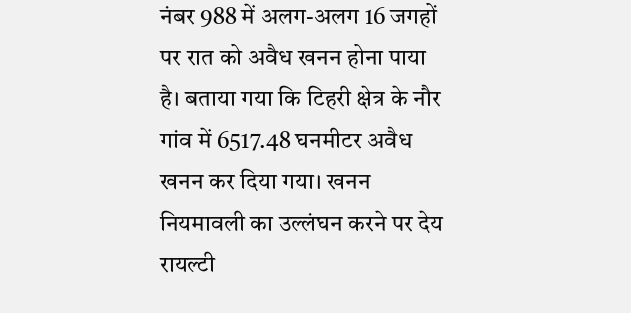नंबर 988 में अलग-अलग 16 जगहों पर रात को अवैध खनन होना पाया है। बताया गया कि टिहरी क्षेत्र के नौर गांव में 6517.48 घनमीटर अवैध खनन कर दिया गया। खनन नियमावली का उल्लंघन करने पर देय रायल्टी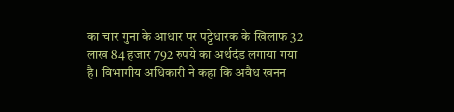का चार गुना के आधार पर पट्टेधारक के खिलाफ 32 लाख 84 हजार 792 रुपये का अर्थदंड लगाया गया है। विभागीय अधिकारी ने कहा कि अवैध खनन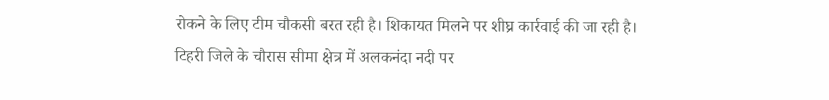रोकने के लिए टीम चौकसी बरत रही है। शिकायत मिलने पर शीघ्र कार्रवाई की जा रही है।
टिहरी जिले के चौरास सीमा क्षेत्र में अलकनंदा नदी पर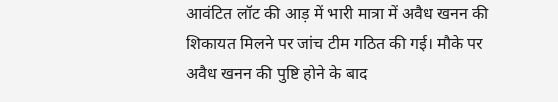आवंटित लॉट की आड़ में भारी मात्रा में अवैध खनन की शिकायत मिलने पर जांच टीम गठित की गई। मौके पर अवैध खनन की पुष्टि होने के बाद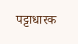पट्टाधारक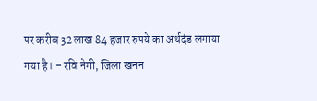पर करीब 32 लाख 84 हजार रुपये का अर्थदंड लगाया गया है। – रवि नेगी, जिला खनन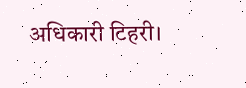अधिकारी टिहरी।